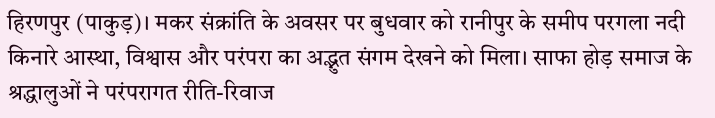हिरणपुर (पाकुड़)। मकर संक्रांति के अवसर पर बुधवार को रानीपुर के समीप परगला नदी किनारे आस्था, विश्वास और परंपरा का अद्भुत संगम देखने को मिला। साफा होड़ समाज के श्रद्धालुओं ने परंपरागत रीति-रिवाज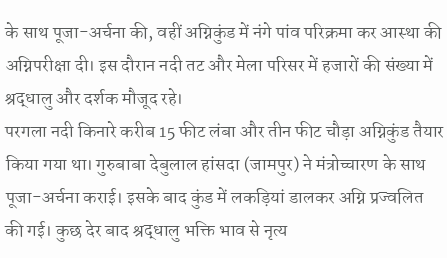के साथ पूजा-अर्चना की, वहीं अग्निकुंड में नंगे पांव परिक्रमा कर आस्था की अग्निपरीक्षा दी। इस दौरान नदी तट और मेला परिसर में हजारों की संख्या में श्रद्धालु और दर्शक मौजूद रहे।
परगला नदी किनारे करीब 15 फीट लंबा और तीन फीट चौड़ा अग्निकुंड तैयार किया गया था। गुरुबाबा देबुलाल हांसदा (जामपुर) ने मंत्रोच्चारण के साथ पूजा-अर्चना कराई। इसके बाद कुंड में लकड़ियां डालकर अग्नि प्रज्वलित की गई। कुछ देर बाद श्रद्धालु भक्ति भाव से नृत्य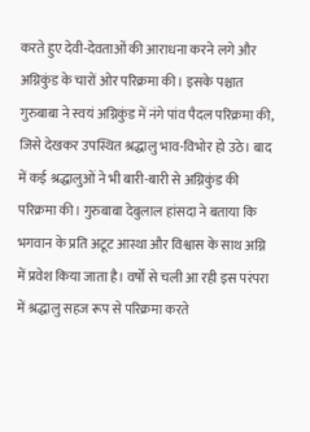करते हुए देवी-देवताओं की आराधना करने लगे और अग्निकुंड के चारों ओर परिक्रमा की। इसके पश्चात गुरुबाबा ने स्वयं अग्निकुंड में नंगे पांव पैदल परिक्रमा की, जिसे देखकर उपस्थित श्रद्धालु भाव-विभोर हो उठे। बाद में कई श्रद्धालुओं ने भी बारी-बारी से अग्निकुंड की परिक्रमा की। गुरुबाबा देबुलाल हांसदा ने बताया कि भगवान के प्रति अटूट आस्था और विश्वास के साथ अग्नि में प्रवेश किया जाता है। वर्षों से चली आ रही इस परंपरा में श्रद्धालु सहज रूप से परिक्रमा करते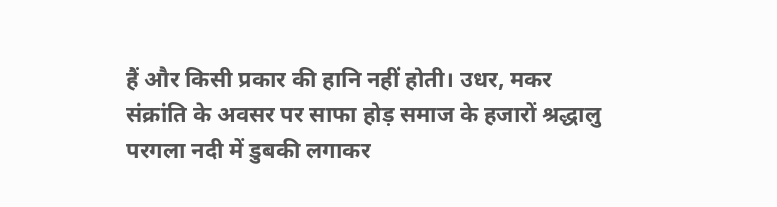हैं और किसी प्रकार की हानि नहीं होती। उधर, मकर संक्रांति के अवसर पर साफा होड़ समाज के हजारों श्रद्धालु परगला नदी में डुबकी लगाकर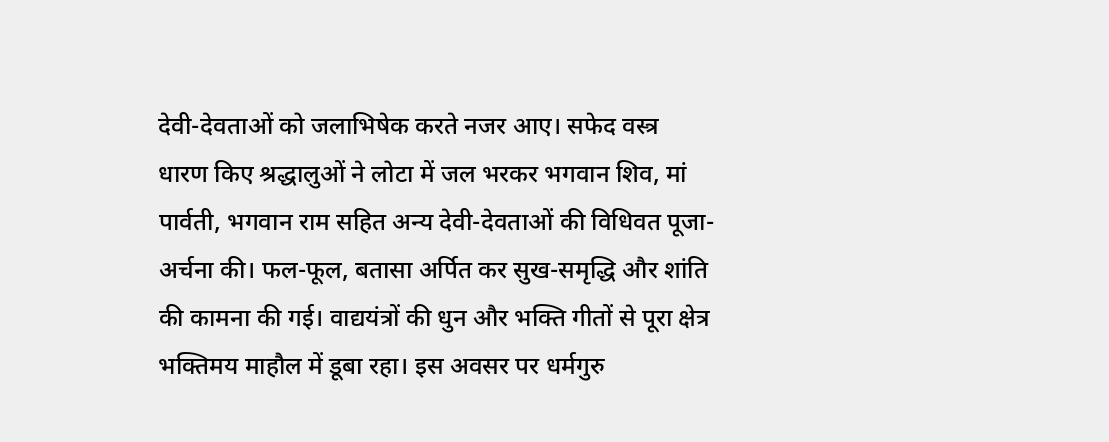देवी-देवताओं को जलाभिषेक करते नजर आए। सफेद वस्त्र धारण किए श्रद्धालुओं ने लोटा में जल भरकर भगवान शिव, मां पार्वती, भगवान राम सहित अन्य देवी-देवताओं की विधिवत पूजा-अर्चना की। फल-फूल, बतासा अर्पित कर सुख-समृद्धि और शांति की कामना की गई। वाद्ययंत्रों की धुन और भक्ति गीतों से पूरा क्षेत्र भक्तिमय माहौल में डूबा रहा। इस अवसर पर धर्मगुरु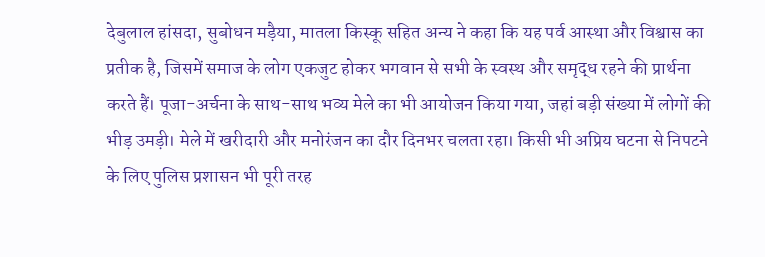देबुलाल हांसदा, सुबोधन मड़ैया, मातला किस्कू सहित अन्य ने कहा कि यह पर्व आस्था और विश्वास का प्रतीक है, जिसमें समाज के लोग एकजुट होकर भगवान से सभी के स्वस्थ और समृद्ध रहने की प्रार्थना करते हैं। पूजा-अर्चना के साथ-साथ भव्य मेले का भी आयोजन किया गया, जहां बड़ी संख्या में लोगों की भीड़ उमड़ी। मेले में खरीदारी और मनोरंजन का दौर दिनभर चलता रहा। किसी भी अप्रिय घटना से निपटने के लिए पुलिस प्रशासन भी पूरी तरह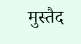मुस्तैद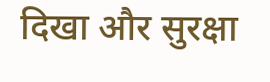दिखा और सुरक्षा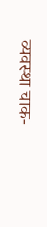व्यवस्था चाक-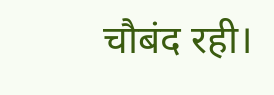चौबंद रही।